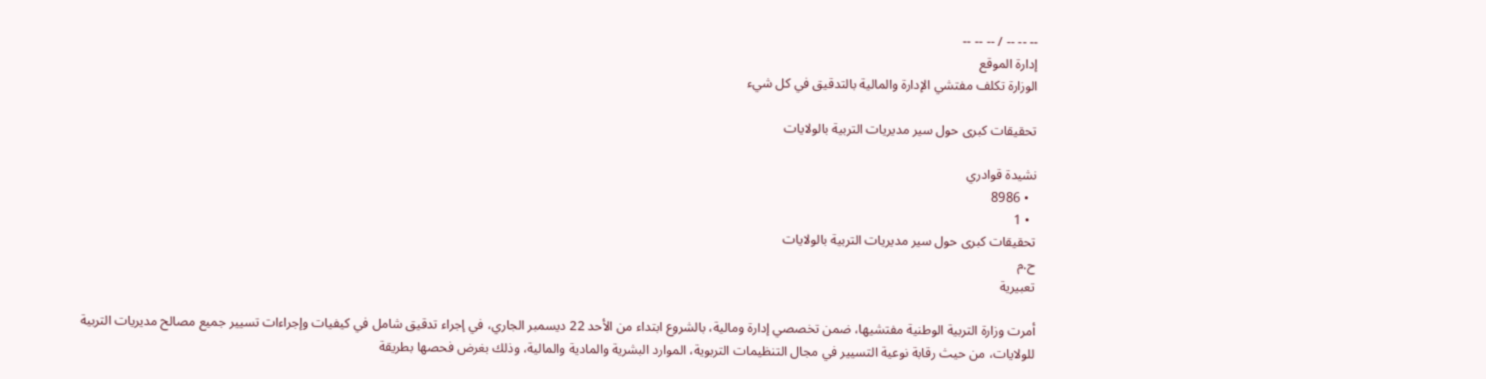-- -- -- / -- -- --
إدارة الموقع
الوزارة تكلف مفتشي الإدارة والمالية بالتدقيق في كل شيء

تحقيقات كبرى حول سير مديريات التربية بالولايات

نشيدة قوادري
  • 8986
  • 1
تحقيقات كبرى حول سير مديريات التربية بالولايات
ح.م
تعبيرية

أمرت وزارة التربية الوطنية مفتشيها، ضمن تخصصي إدارة ومالية، بالشروع ابتداء من الأحد 22 ديسمبر الجاري، في إجراء تدقيق شامل في كيفيات وإجراءات تسيير جميع مصالح مديريات التربية للولايات، من حيث رقابة نوعية التسيير في مجال التنظيمات التربوية، الموارد البشرية والمادية والمالية، وذلك بغرض فحصها بطريقة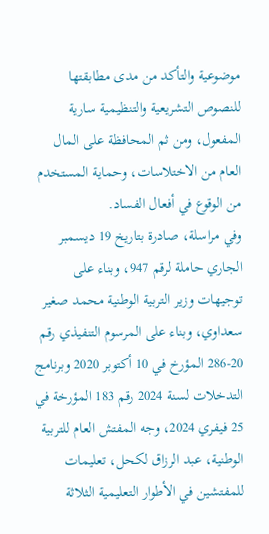موضوعية والتأكد من مدى مطابقتها للنصوص التشريعية والتنظيمية سارية المفعول، ومن ثم المحافظة على المال العام من الاختلاسات، وحماية المستخدم من الوقوع في أفعال الفساد.
وفي مراسلة، صادرة بتاريخ 19 ديسمبر الجاري حاملة لرقم 947، وبناء على توجيهات وزير التربية الوطنية محمد صغير سعداوي، وبناء على المرسوم التنفيذي رقم 20-286 المؤرخ في 10 أكتوبر 2020 وبرنامج التدخلات لسنة 2024 رقم 183 المؤرخة في 25 فيفري 2024، وجه المفتش العام للتربية الوطنية، عبد الرزاق لكحل، تعليمات للمفتشين في الأطوار التعليمية الثلاثة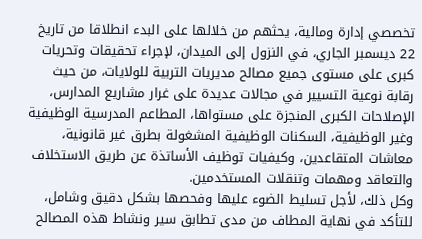تخصصي إدارة ومالية، يحثهم من خلالها على البدء انطلاقا من تاريخ 22 ديسمبر الجاري، في النزول إلى الميدان، لإجراء تحقيقات وتحريات كبرى على مستوى جميع مصالح مديريات التربية للولايات، من حيث رقابة نوعية التسيير في مجالات عديدة على غرار مشاريع المدارس، الإصلاحات الكبرى المنجزة على مستواها، المطاعم المدرسية الوظيفية وغير الوظيفية، السكنات الوظيفية المشغولة بطرق غير قانونية، معاشات المتقاعدين، وكيفيات توظيف الأساتذة عن طريق الاستخلاف والتعاقد ومهمات وتنقلات المستخدمين.
وكل ذلك، لأجل تسليط الضوء عليها وفحصها بشكل دقيق وشامل، للتأكد في نهاية المطاف من مدى تطابق سير ونشاط هذه المصالح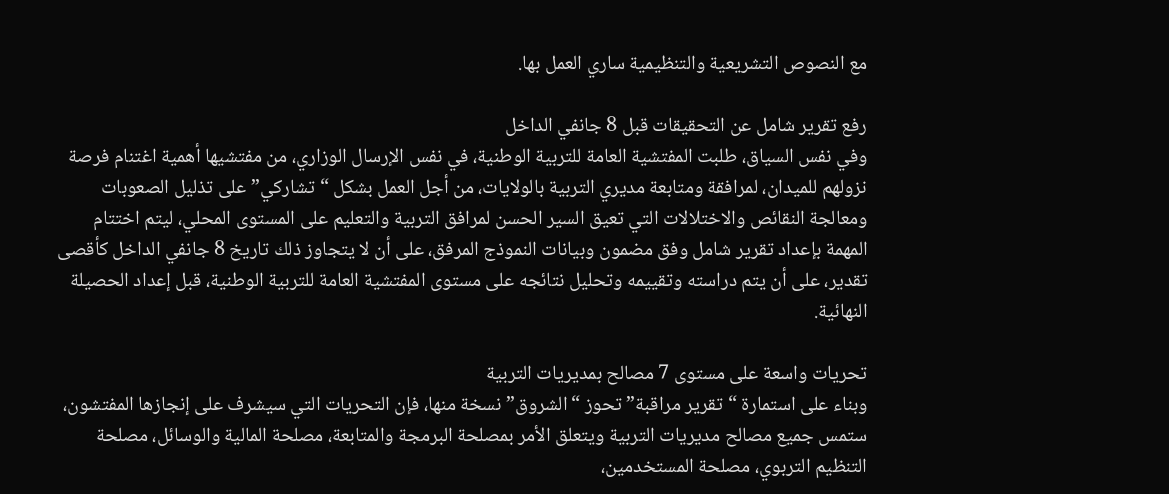مع النصوص التشريعية والتنظيمية ساري العمل بها.

رفع تقرير شامل عن التحقيقات قبل 8 جانفي الداخل
وفي نفس السياق، طلبت المفتشية العامة للتربية الوطنية، في نفس الإرسال الوزاري، من مفتشيها أهمية اغتنام فرصة نزولهم للميدان، لمرافقة ومتابعة مديري التربية بالولايات، من أجل العمل بشكل “تشاركي” على تذليل الصعوبات ومعالجة النقائص والاختلالات التي تعيق السير الحسن لمرافق التربية والتعليم على المستوى المحلي، ليتم اختتام المهمة بإعداد تقرير شامل وفق مضمون وبيانات النموذج المرفق، على أن لا يتجاوز ذلك تاريخ 8 جانفي الداخل كأقصى تقدير، على أن يتم دراسته وتقييمه وتحليل نتائجه على مستوى المفتشية العامة للتربية الوطنية، قبل إعداد الحصيلة النهائية.

تحريات واسعة على مستوى 7 مصالح بمديريات التربية
وبناء على استمارة “تقرير مراقبة” تحوز “الشروق” نسخة منها، فإن التحريات التي سيشرف على إنجازها المفتشون، ستمس جميع مصالح مديريات التربية ويتعلق الأمر بمصلحة البرمجة والمتابعة، مصلحة المالية والوسائل، مصلحة التنظيم التربوي، مصلحة المستخدمين،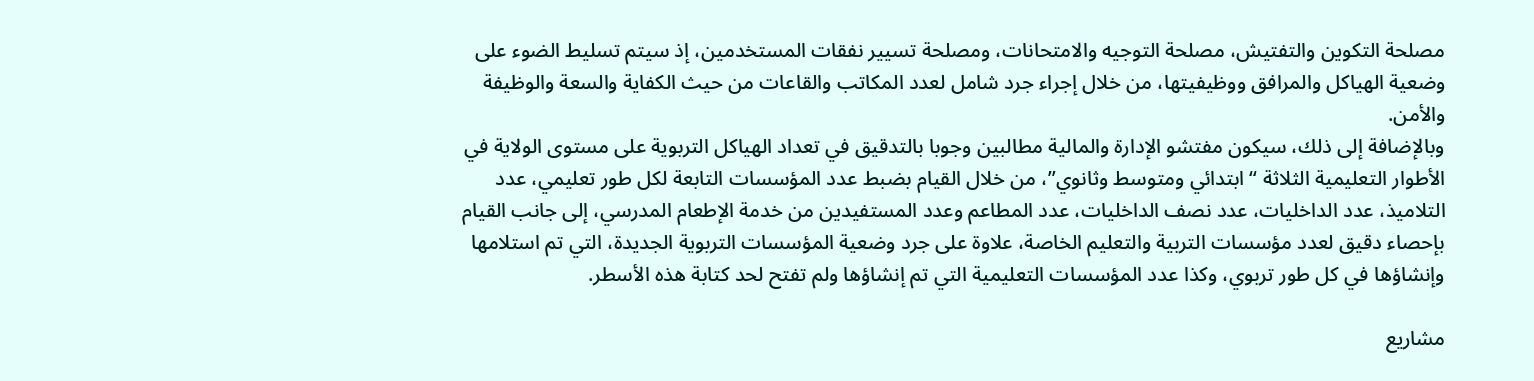مصلحة التكوين والتفتيش، مصلحة التوجيه والامتحانات، ومصلحة تسيير نفقات المستخدمين، إذ سيتم تسليط الضوء على وضعية الهياكل والمرافق ووظيفيتها، من خلال إجراء جرد شامل لعدد المكاتب والقاعات من حيث الكفاية والسعة والوظيفة والأمن.
وبالإضافة إلى ذلك، سيكون مفتشو الإدارة والمالية مطالبين وجوبا بالتدقيق في تعداد الهياكل التربوية على مستوى الولاية في الأطوار التعليمية الثلاثة “ابتدائي ومتوسط وثانوي”، من خلال القيام بضبط عدد المؤسسات التابعة لكل طور تعليمي، عدد التلاميذ، عدد الداخليات، عدد نصف الداخليات، عدد المطاعم وعدد المستفيدين من خدمة الإطعام المدرسي، إلى جانب القيام بإحصاء دقيق لعدد مؤسسات التربية والتعليم الخاصة، علاوة على جرد وضعية المؤسسات التربوية الجديدة، التي تم استلامها وإنشاؤها في كل طور تربوي، وكذا عدد المؤسسات التعليمية التي تم إنشاؤها ولم تفتح لحد كتابة هذه الأسطر.

مشاريع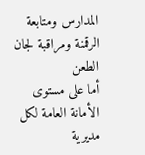المدارس ومتابعة الرقمنة ومراقبة لجان الطعن
أما على مستوى الأمانة العامة لكل مديرية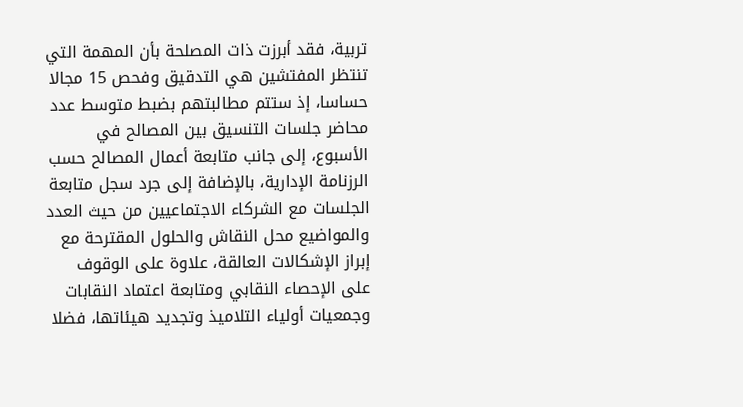تربية، فقد أبرزت ذات المصلحة بأن المهمة التي تنتظر المفتشين هي التدقيق وفحص 15 مجالا حساسا، إذ ستتم مطالبتهم بضبط متوسط عدد محاضر جلسات التنسيق بين المصالح في الأسبوع، إلى جانب متابعة أعمال المصالح حسب الرزنامة الإدارية، بالإضافة إلى جرد سجل متابعة الجلسات مع الشركاء الاجتماعيين من حيث العدد والمواضيع محل النقاش والحلول المقترحة مع إبراز الإشكالات العالقة، علاوة على الوقوف على الإحصاء النقابي ومتابعة اعتماد النقابات وجمعيات أولياء التلاميذ وتجديد هيئاتها، فضلا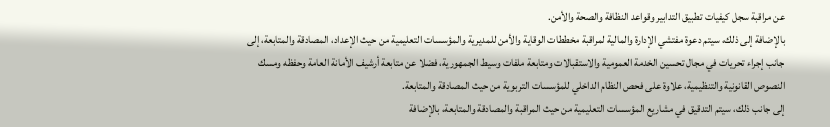عن مراقبة سجل كيفيات تطبيق التدابير وقواعد النظافة والصحة والأمن.
بالإضافة إلى ذلك، سيتم دعوة مفتشي الإدارة والمالية لمراقبة مخططات الوقاية والأمن للمديرية والمؤسسات التعليمية من حيث الإعداد، المصادقة والمتابعة، إلى جانب إجراء تحريات في مجال تحسين الخدمة العمومية والاستقبالات ومتابعة ملفات وسيط الجمهورية، فضلا عن متابعة أرشيف الأمانة العامة وحفظه ومسك النصوص القانونية والتنظيمية، علاوة على فحص النظام الداخلي للمؤسسات التربوية من حيث المصادقة والمتابعة.
إلى جانب ذلك، سيتم التدقيق في مشاريع المؤسسات التعليمية من حيث المراقبة والمصادقة والمتابعة، بالإضافة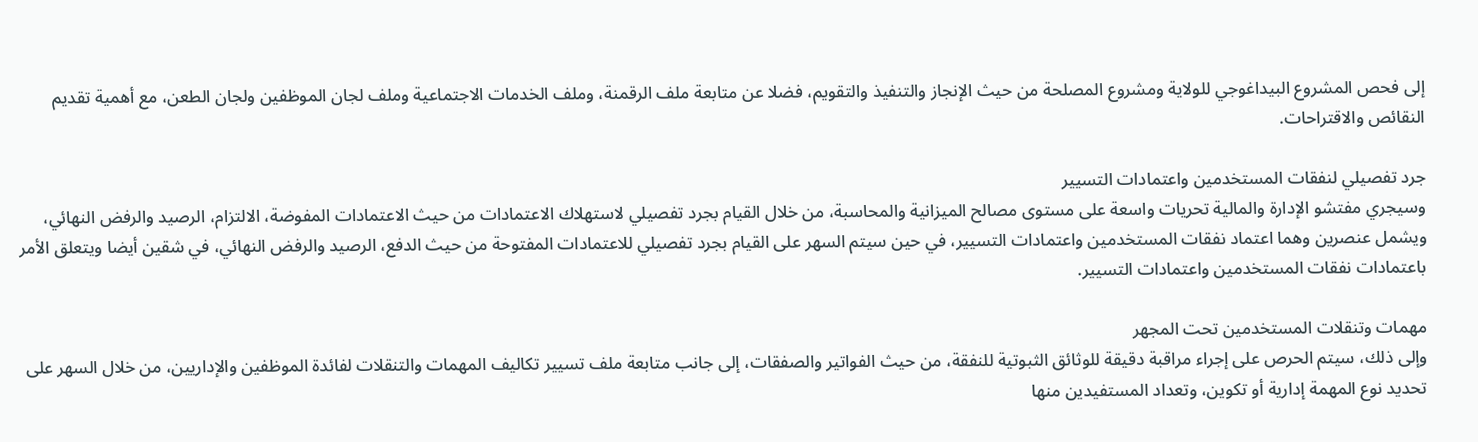إلى فحص المشروع البيداغوجي للولاية ومشروع المصلحة من حيث الإنجاز والتنفيذ والتقويم، فضلا عن متابعة ملف الرقمنة، وملف الخدمات الاجتماعية وملف لجان الموظفين ولجان الطعن، مع أهمية تقديم النقائص والاقتراحات.

جرد تفصيلي لنفقات المستخدمين واعتمادات التسيير
وسيجري مفتشو الإدارة والمالية تحريات واسعة على مستوى مصالح الميزانية والمحاسبة، من خلال القيام بجرد تفصيلي لاستهلاك الاعتمادات من حيث الاعتمادات المفوضة، الالتزام، الرصيد والرفض النهائي، ويشمل عنصرين وهما اعتماد نفقات المستخدمين واعتمادات التسيير، في حين سيتم السهر على القيام بجرد تفصيلي للاعتمادات المفتوحة من حيث الدفع، الرصيد والرفض النهائي، في شقين أيضا ويتعلق الأمر باعتمادات نفقات المستخدمين واعتمادات التسيير.

مهمات وتنقلات المستخدمين تحت المجهر
وإلى ذلك، سيتم الحرص على إجراء مراقبة دقيقة للوثائق الثبوتية للنفقة، من حيث الفواتير والصفقات، إلى جانب متابعة ملف تسيير تكاليف المهمات والتنقلات لفائدة الموظفين والإداريين، من خلال السهر على تحديد نوع المهمة إدارية أو تكوين، وتعداد المستفيدين منها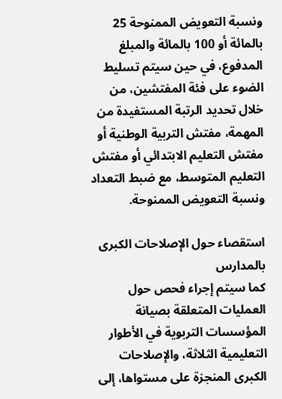ونسبة التعويض الممنوحة 25 بالمائة أو 100 بالمائة والمبلغ المدفوع، في حين سيتم تسليط الضوء على فئة المفتشين، من خلال تحديد الرتبة المستفيدة من المهمة، مفتش التربية الوطنية أو مفتش التعليم الابتدائي أو مفتش التعليم المتوسط، مع ضبط التعداد ونسبة التعويض الممنوحة.

استقصاء حول الإصلاحات الكبرى بالمدارس
كما سيتم إجراء فحص حول العمليات المتعلقة بصيانة المؤسسات التربوية في الأطوار التعليمية الثلاثة، والإصلاحات الكبرى المنجزة على مستواها، إلى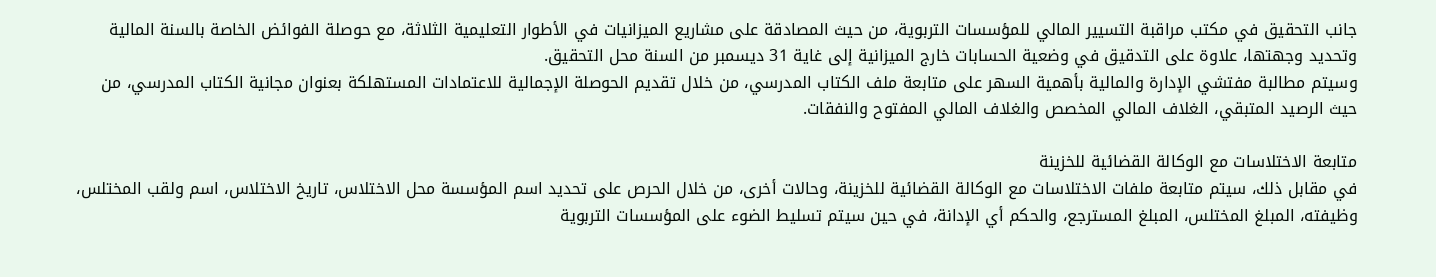جانب التحقيق في مكتب مراقبة التسيير المالي للمؤسسات التربوية، من حيث المصادقة على مشاريع الميزانيات في الأطوار التعليمية الثلاثة، مع حوصلة الفوائض الخاصة بالسنة المالية وتحديد وجهتها، علاوة على التدقيق في وضعية الحسابات خارج الميزانية إلى غاية 31 ديسمبر من السنة محل التحقيق.
وسيتم مطالبة مفتشي الإدارة والمالية بأهمية السهر على متابعة ملف الكتاب المدرسي، من خلال تقديم الحوصلة الإجمالية للاعتمادات المستهلكة بعنوان مجانية الكتاب المدرسي، من حيث الرصيد المتبقي، الغلاف المالي المخصص والغلاف المالي المفتوح والنفقات.

متابعة الاختلاسات مع الوكالة القضائية للخزينة
في مقابل ذلك، سيتم متابعة ملفات الاختلاسات مع الوكالة القضائية للخزينة، وحالات أخرى، من خلال الحرص على تحديد اسم المؤسسة محل الاختلاس، تاريخ الاختلاس، اسم ولقب المختلس، وظيفته، المبلغ المختلس، المبلغ المسترجع، والحكم أي الإدانة، في حين سيتم تسليط الضوء على المؤسسات التربوية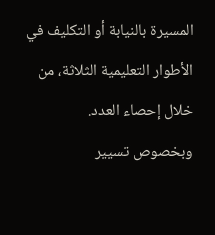المسيرة بالنيابة أو التكليف في الأطوار التعليمية الثلاثة، من خلال إحصاء العدد.
وبخصوص تسيير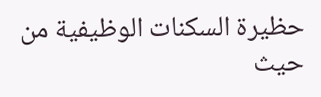حظيرة السكنات الوظيفية من حيث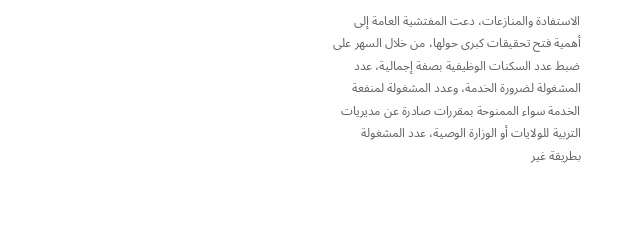الاستفادة والمنازعات، دعت المفتشية العامة إلى أهمية فتح تحقيقات كبرى حولها، من خلال السهر على ضبط عدد السكنات الوظيفية بصفة إجمالية، عدد المشغولة لضرورة الخدمة، وعدد المشغولة لمنفعة الخدمة سواء الممنوحة بمقررات صادرة عن مديريات التربية للولايات أو الوزارة الوصية، عدد المشغولة بطريقة غير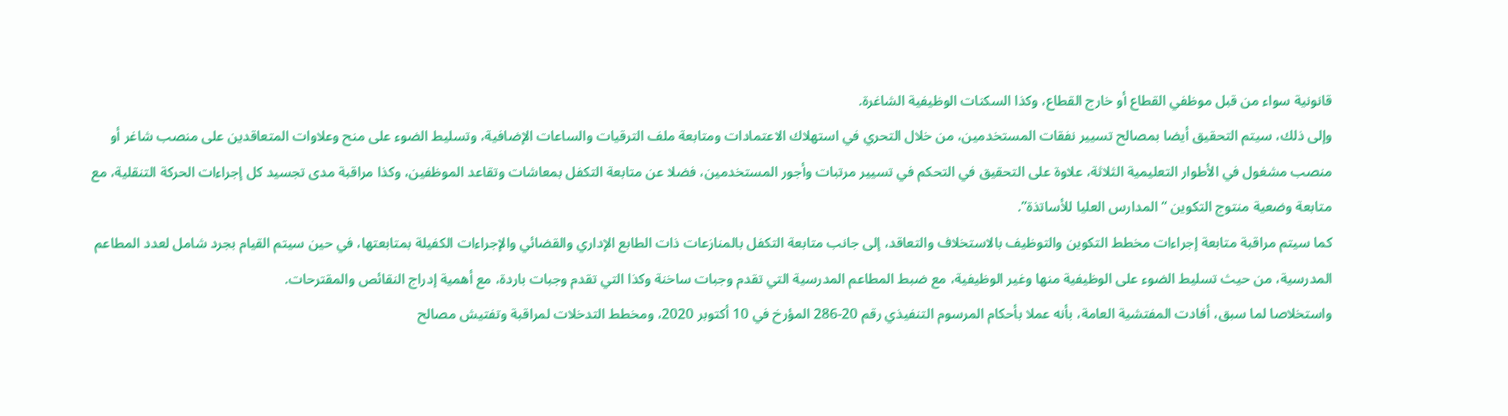قانونية سواء من قبل موظفي القطاع أو خارج القطاع، وكذا السكنات الوظيفية الشاغرة.
وإلى ذلك، سيتم التحقيق أيضا بمصالح تسيير نفقات المستخدمين، من خلال التحري في استهلاك الاعتمادات ومتابعة ملف الترقيات والساعات الإضافية، وتسليط الضوء على منح وعلاوات المتعاقدين على منصب شاغر أو منصب مشغول في الأطوار التعليمية الثلاثة، علاوة على التحقيق في التحكم في تسيير مرتبات وأجور المستخدمين، فضلا عن متابعة التكفل بمعاشات وتقاعد الموظفين، وكذا مراقبة مدى تجسيد كل إجراءات الحركة التنقلية، مع متابعة وضعية منتوج التكوين “المدارس العليا للأساتذة”.
كما سيتم مراقبة متابعة إجراءات مخطط التكوين والتوظيف بالاستخلاف والتعاقد، إلى جانب متابعة التكفل بالمنازعات ذات الطابع الإداري والقضائي والإجراءات الكفيلة بمتابعتها، في حين سيتم القيام بجرد شامل لعدد المطاعم المدرسية، من حيث تسليط الضوء على الوظيفية منها وغير الوظيفية، مع ضبط المطاعم المدرسية التي تقدم وجبات ساخنة وكذا التي تقدم وجبات باردة، مع أهمية إدراج النقائص والمقترحات.
واستخلاصا لما سبق، أفادت المفتشية العامة، بأنه عملا بأحكام المرسوم التنفيذي رقم 20-286 المؤرخ في 10 أكتوبر 2020، ومخطط التدخلات لمراقبة وتفتيش مصالح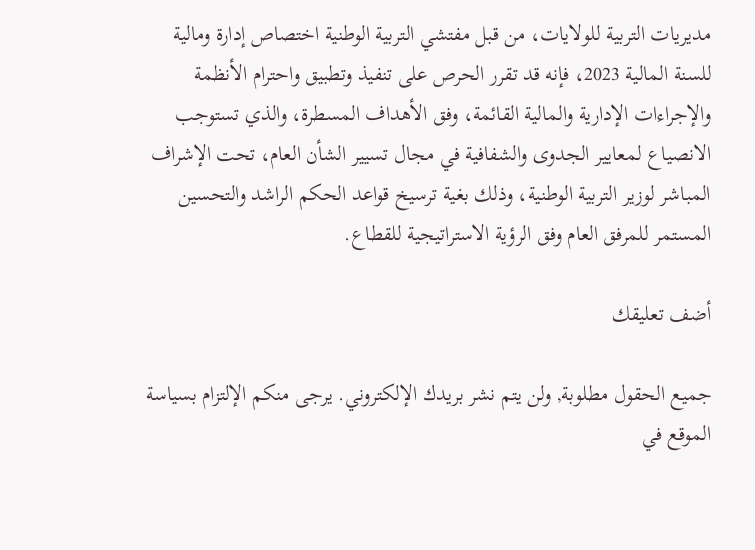مديريات التربية للولايات، من قبل مفتشي التربية الوطنية اختصاص إدارة ومالية للسنة المالية 2023، فإنه قد تقرر الحرص على تنفيذ وتطبيق واحترام الأنظمة والإجراءات الإدارية والمالية القائمة، وفق الأهداف المسطرة، والذي تستوجب الانصياع لمعايير الجدوى والشفافية في مجال تسيير الشأن العام، تحت الإشراف المباشر لوزير التربية الوطنية، وذلك بغية ترسيخ قواعد الحكم الراشد والتحسين المستمر للمرفق العام وفق الرؤية الاستراتيجية للقطاع.

أضف تعليقك

جميع الحقول مطلوبة, ولن يتم نشر بريدك الإلكتروني. يرجى منكم الإلتزام بسياسة الموقع في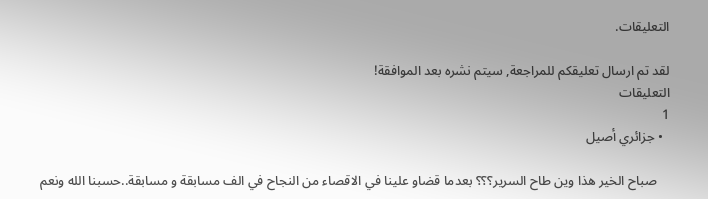التعليقات.

لقد تم ارسال تعليقكم للمراجعة, سيتم نشره بعد الموافقة!
التعليقات
1
  • جزائري أصيل

    صباح الخير هذا وين طاح السرير؟؟؟ بعدما قضاو علينا في الاقصاء من النجاح في الف مسابقة و مسابقة..حسبنا الله ونعم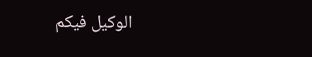الوكيل فيكم